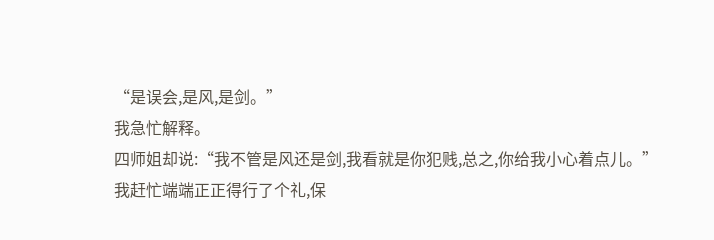“是误会,是风,是剑。”
我急忙解释。
四师姐却说:“我不管是风还是剑,我看就是你犯贱,总之,你给我小心着点儿。”
我赶忙端端正正得行了个礼,保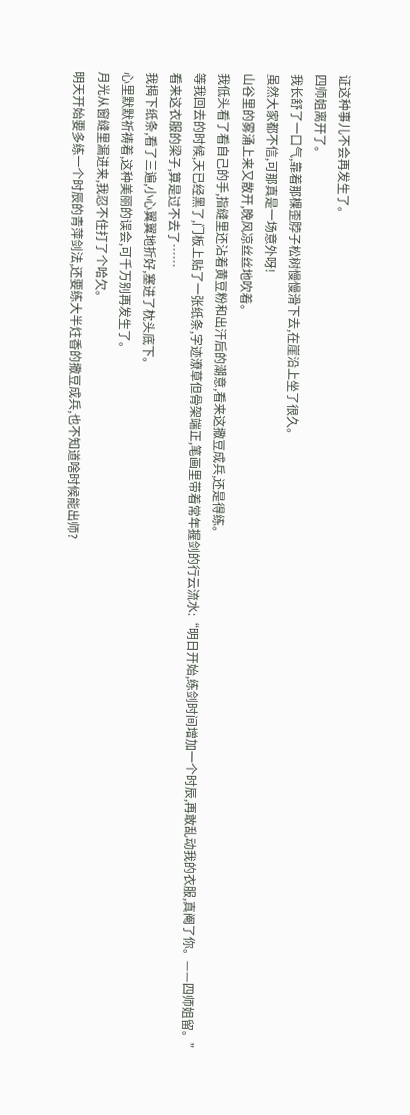证这种事儿不会再发生了。
四师姐离开了。
我长舒了一口气,靠着那棵歪脖子松树慢慢滑下去,在崖沿上坐了很久。
虽然大家都不信,可那真是一场意外呀!
山谷里的雾涌上来又散开,晚风凉丝丝地吹着。
我低头看了看自己的手,指缝里还沾着黄豆粉和出汗后的潮意,看来这撒豆成兵,还是得练。
等我回去的时候,天已经黑了,门板上贴了一张纸条,字迹潦草但骨架端正,笔画里带着常年握剑的行云流水:“明日开始,练剑时间增加一个时辰,再敢乱动我的衣服,真阉了你。——四师姐留。”
看来这衣服的梁子,算是过不去了……
我揭下纸条,看了三遍,小心翼翼地折好,塞进了枕头底下。
心里默默祈祷着,这种美丽的误会,可千万别再发生了。
月光从窗缝里漏进来,我忍不住打了个哈欠。
明天开始要多练一个时辰的青萍剑法,还要练大半炷香的撒豆成兵,也不知道啥时候能出师?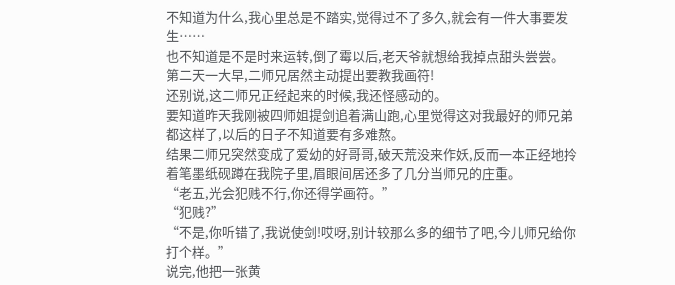不知道为什么,我心里总是不踏实,觉得过不了多久,就会有一件大事要发生……
也不知道是不是时来运转,倒了霉以后,老天爷就想给我掉点甜头尝尝。
第二天一大早,二师兄居然主动提出要教我画符!
还别说,这二师兄正经起来的时候,我还怪感动的。
要知道昨天我刚被四师姐提剑追着满山跑,心里觉得这对我最好的师兄弟都这样了,以后的日子不知道要有多难熬。
结果二师兄突然变成了爱幼的好哥哥,破天荒没来作妖,反而一本正经地拎着笔墨纸砚蹲在我院子里,眉眼间居还多了几分当师兄的庄重。
“老五,光会犯贱不行,你还得学画符。”
“犯贱?”
“不是,你听错了,我说使剑!哎呀,别计较那么多的细节了吧,今儿师兄给你打个样。”
说完,他把一张黄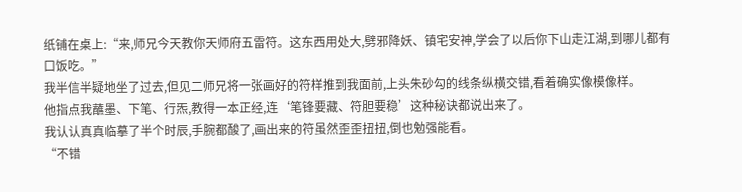纸铺在桌上:“来,师兄今天教你天师府五雷符。这东西用处大,劈邪降妖、镇宅安神,学会了以后你下山走江湖,到哪儿都有口饭吃。”
我半信半疑地坐了过去,但见二师兄将一张画好的符样推到我面前,上头朱砂勾的线条纵横交错,看着确实像模像样。
他指点我蘸墨、下笔、行炁,教得一本正经,连‘笔锋要藏、符胆要稳’这种秘诀都说出来了。
我认认真真临摹了半个时辰,手腕都酸了,画出来的符虽然歪歪扭扭,倒也勉强能看。
“不错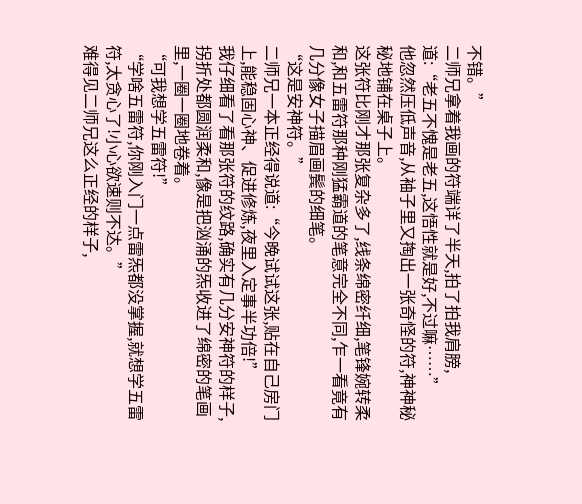不错。”
二师兄拿着我画的符端详了半天,拍了拍我肩膀,道:“老五不愧是老五,这悟性就是好,不过嘛……”
他忽然压低声音,从袖子里又掏出一张奇怪的符,神神秘秘地铺在桌子上。
这张符比刚才那张复杂多了,线条绵密纤细,笔锋婉转柔和,和五雷符那种刚猛霸道的笔意完全不同,乍一看竟有几分像女子描眉画鬓的细笔。
“这是安神符。”
二师兄一本正经得说道:“今晚试试这张,贴在自己房门上,能稳固心神、促进修炼,夜里入定事半功倍!”
我仔细看了看那张符的纹路,确实有几分安神符的样子,拐折处都圆润柔和,像是把汹涌的炁收进了绵密的笔画里,一圈一圈地卷着。
“可我想学五雷符!”
“学啥五雷符,你刚入门一点雷炁都没掌握,就想学五雷符,太贪心了!小心欲速则不达。”
难得见二师兄这么正经的样子,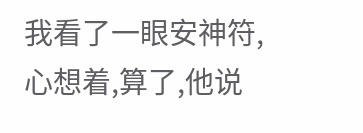我看了一眼安神符,心想着,算了,他说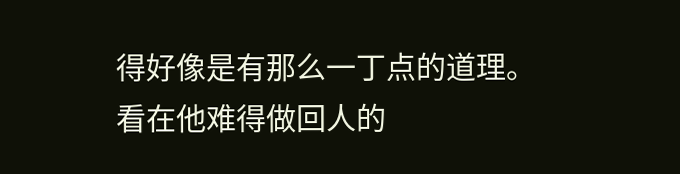得好像是有那么一丁点的道理。
看在他难得做回人的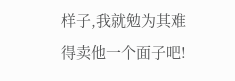样子,我就勉为其难得卖他一个面子吧!